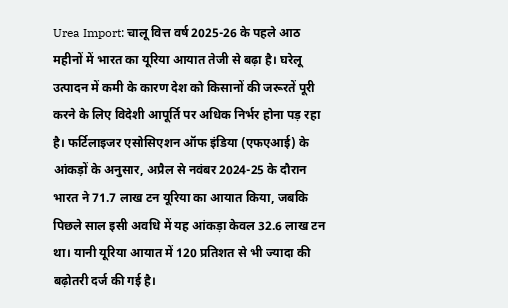Urea Import: चालू वित्त वर्ष 2025-26 के पहले आठ महीनों में भारत का यूरिया आयात तेजी से बढ़ा है। घरेलू उत्पादन में कमी के कारण देश को किसानों की जरूरतें पूरी करने के लिए विदेशी आपूर्ति पर अधिक निर्भर होना पड़ रहा है। फर्टिलाइजर एसोसिएशन ऑफ इंडिया (एफएआई) के आंकड़ों के अनुसार, अप्रैल से नवंबर 2024-25 के दौरान भारत ने 71.7 लाख टन यूरिया का आयात किया, जबकि पिछले साल इसी अवधि में यह आंकड़ा केवल 32.6 लाख टन था। यानी यूरिया आयात में 120 प्रतिशत से भी ज्यादा की बढ़ोतरी दर्ज की गई है।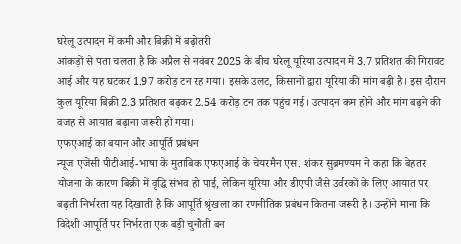घरेलू उत्पादन में कमी और बिक्री में बढ़ोतरी
आंकड़ों से पता चलता है कि अप्रैल से नवंबर 2025 के बीच घरेलू यूरिया उत्पादन में 3.7 प्रतिशत की गिरावट आई और यह घटकर 1.97 करोड़ टन रह गया। इसके उलट, किसानों द्वारा यूरिया की मांग बढ़ी है। इस दौरान कुल यूरिया बिक्री 2.3 प्रतिशत बढ़कर 2.54 करोड़ टन तक पहुंच गई। उत्पादन कम होने और मांग बढ़ने की वजह से आयात बढ़ाना जरूरी हो गया।
एफएआई का बयान और आपूर्ति प्रबंधन
न्यूज एजेंसी पीटीआई-भाषा के मुताबिक एफएआई के चेयरमैन एस. शंकर सुब्रमण्यम ने कहा कि बेहतर योजना के कारण बिक्री में वृद्धि संभव हो पाई, लेकिन यूरिया और डीएपी जैसे उर्वरकों के लिए आयात पर बढ़ती निर्भरता यह दिखाती है कि आपूर्ति श्रृंखला का रणनीतिक प्रबंधन कितना जरूरी है। उन्होंने माना कि विदेशी आपूर्ति पर निर्भरता एक बड़ी चुनौती बन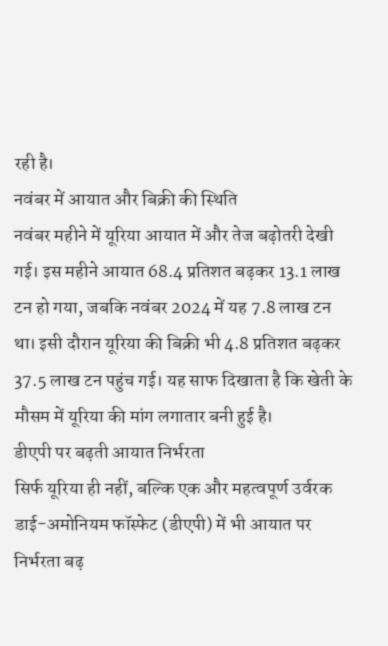रही है।
नवंबर में आयात और बिक्री की स्थिति
नवंबर महीने में यूरिया आयात में और तेज बढ़ोतरी देखी गई। इस महीने आयात 68.4 प्रतिशत बढ़कर 13.1 लाख टन हो गया, जबकि नवंबर 2024 में यह 7.8 लाख टन था। इसी दौरान यूरिया की बिक्री भी 4.8 प्रतिशत बढ़कर 37.5 लाख टन पहुंच गई। यह साफ दिखाता है कि खेती के मौसम में यूरिया की मांग लगातार बनी हुई है।
डीएपी पर बढ़ती आयात निर्भरता
सिर्फ यूरिया ही नहीं, बल्कि एक और महत्वपूर्ण उर्वरक डाई-अमोनियम फॉस्फेट (डीएपी) में भी आयात पर निर्भरता बढ़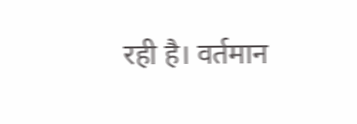रही है। वर्तमान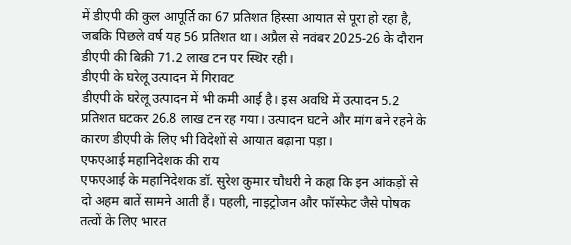में डीएपी की कुल आपूर्ति का 67 प्रतिशत हिस्सा आयात से पूरा हो रहा है, जबकि पिछले वर्ष यह 56 प्रतिशत था। अप्रैल से नवंबर 2025-26 के दौरान डीएपी की बिक्री 71.2 लाख टन पर स्थिर रही।
डीएपी के घरेलू उत्पादन में गिरावट
डीएपी के घरेलू उत्पादन में भी कमी आई है। इस अवधि में उत्पादन 5.2 प्रतिशत घटकर 26.8 लाख टन रह गया। उत्पादन घटने और मांग बने रहने के कारण डीएपी के लिए भी विदेशों से आयात बढ़ाना पड़ा।
एफएआई महानिदेशक की राय
एफएआई के महानिदेशक डॉ. सुरेश कुमार चौधरी ने कहा कि इन आंकड़ों से दो अहम बातें सामने आती हैं। पहली, नाइट्रोजन और फॉस्फेट जैसे पोषक तत्वों के लिए भारत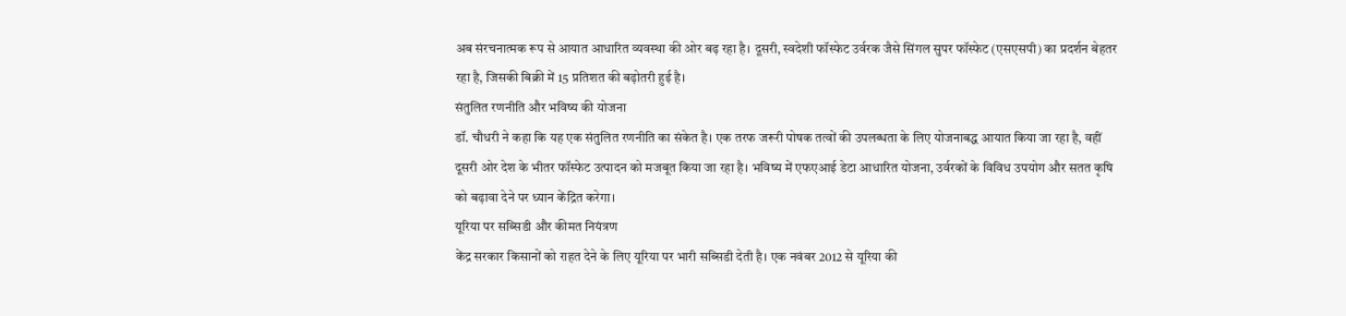अब संरचनात्मक रूप से आयात आधारित व्यवस्था की ओर बढ़ रहा है। दूसरी, स्वदेशी फॉस्फेट उर्वरक जैसे सिंगल सुपर फॉस्फेट (एसएसपी) का प्रदर्शन बेहतर रहा है, जिसकी बिक्री में 15 प्रतिशत की बढ़ोतरी हुई है।
संतुलित रणनीति और भविष्य की योजना
डॉ. चौधरी ने कहा कि यह एक संतुलित रणनीति का संकेत है। एक तरफ जरूरी पोषक तत्वों की उपलब्धता के लिए योजनाबद्ध आयात किया जा रहा है, वहीं दूसरी ओर देश के भीतर फॉस्फेट उत्पादन को मजबूत किया जा रहा है। भविष्य में एफएआई डेटा आधारित योजना, उर्वरकों के विविध उपयोग और सतत कृषि को बढ़ावा देने पर ध्यान केंद्रित करेगा।
यूरिया पर सब्सिडी और कीमत नियंत्रण
केंद्र सरकार किसानों को राहत देने के लिए यूरिया पर भारी सब्सिडी देती है। एक नवंबर 2012 से यूरिया की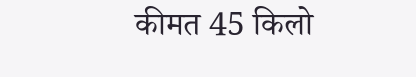कीमत 45 किलो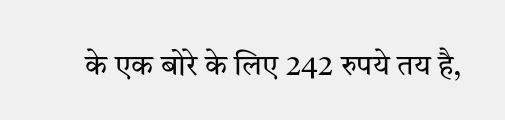के एक बोरे के लिए 242 रुपये तय है,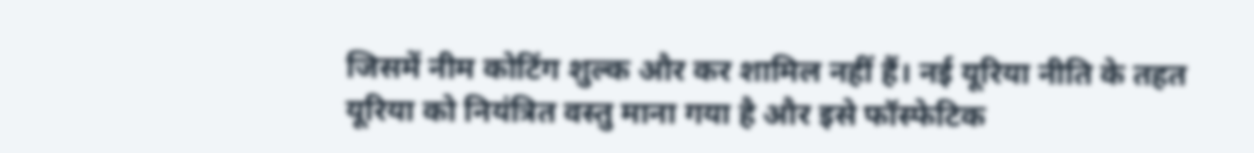जिसमें नीम कोटिंग शुल्क और कर शामिल नहीं हैं। नई यूरिया नीति के तहत यूरिया को नियंत्रित वस्तु माना गया है और इसे फॉस्फेटिक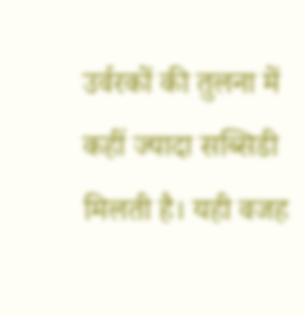उर्वरकों की तुलना में कहीं ज्यादा सब्सिडी मिलती है। यही वजह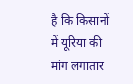है कि किसानों में यूरिया की मांग लगातार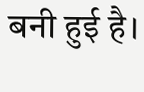बनी हुई है।